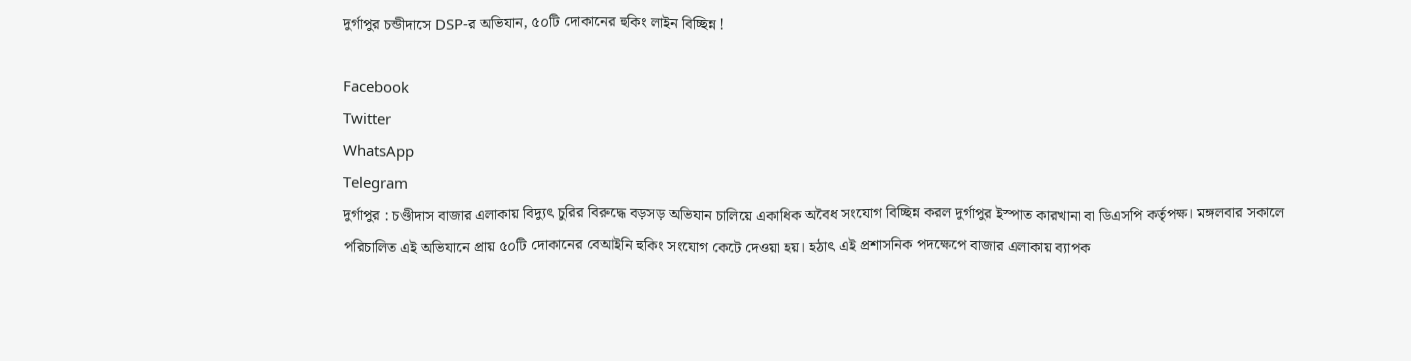দুর্গাপুর চন্ডীদাসে DSP-র অভিযান, ৫০টি দোকানের হুকিং লাইন বিচ্ছিন্ন !

Facebook
Twitter
WhatsApp
Telegram
দুর্গাপুর : চণ্ডীদাস বাজার এলাকায় বিদ্যুৎ চুরির বিরুদ্ধে বড়সড় অভিযান চালিয়ে একাধিক অবৈধ সংযোগ বিচ্ছিন্ন করল দুর্গাপুর ইস্পাত কারখানা বা ডিএসপি কর্তৃপক্ষ। মঙ্গলবার সকালে পরিচালিত এই অভিযানে প্রায় ৫০টি দোকানের বেআইনি হুকিং সংযোগ কেটে দেওয়া হয়। হঠাৎ এই প্রশাসনিক পদক্ষেপে বাজার এলাকায় ব্যাপক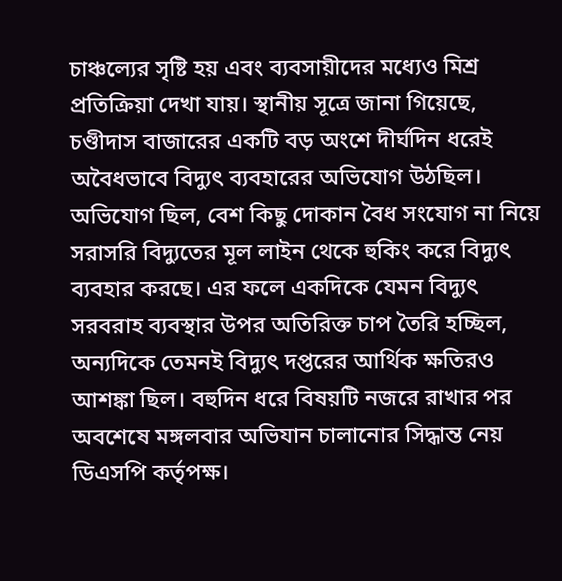চাঞ্চল্যের সৃষ্টি হয় এবং ব্যবসায়ীদের মধ্যেও মিশ্র প্রতিক্রিয়া দেখা যায়। স্থানীয় সূত্রে জানা গিয়েছে, চণ্ডীদাস বাজারের একটি বড় অংশে দীর্ঘদিন ধরেই অবৈধভাবে বিদ্যুৎ ব্যবহারের অভিযোগ উঠছিল। অভিযোগ ছিল, বেশ কিছু দোকান বৈধ সংযোগ না নিয়ে সরাসরি বিদ্যুতের মূল লাইন থেকে হুকিং করে বিদ্যুৎ ব্যবহার করছে। এর ফলে একদিকে যেমন বিদ্যুৎ সরবরাহ ব্যবস্থার উপর অতিরিক্ত চাপ তৈরি হচ্ছিল, অন্যদিকে তেমনই বিদ্যুৎ দপ্তরের আর্থিক ক্ষতিরও আশঙ্কা ছিল। বহুদিন ধরে বিষয়টি নজরে রাখার পর অবশেষে মঙ্গলবার অভিযান চালানোর সিদ্ধান্ত নেয় ডিএসপি কর্তৃপক্ষ।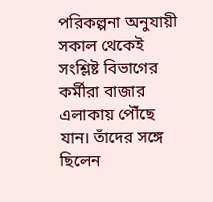পরিকল্পনা অনুযায়ী সকাল থেকেই সংশ্লিষ্ট বিভাগের কর্মীরা বাজার এলাকায় পৌঁছে যান। তাঁদের সঙ্গে ছিলেন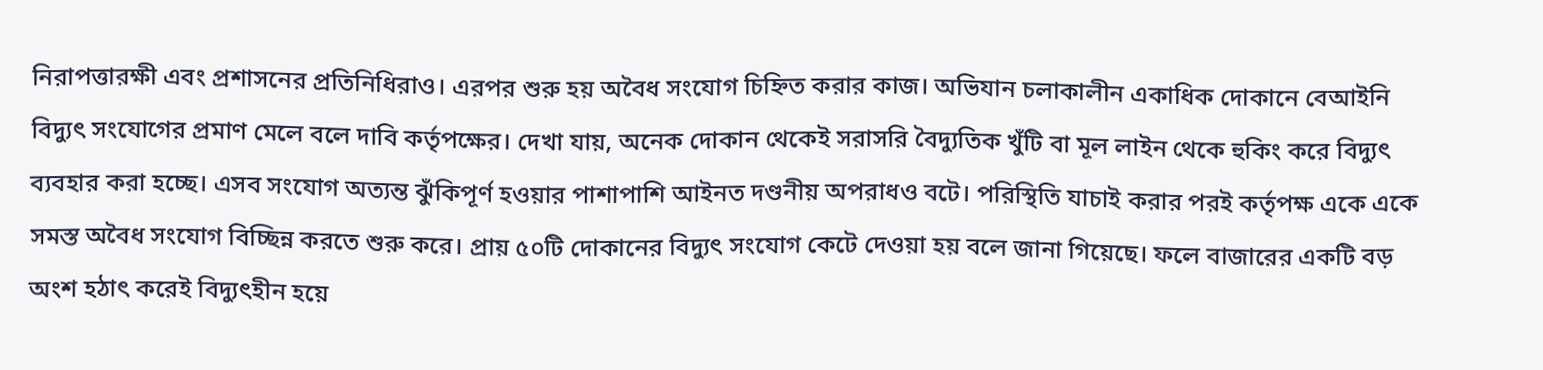নিরাপত্তারক্ষী এবং প্রশাসনের প্রতিনিধিরাও। এরপর শুরু হয় অবৈধ সংযোগ চিহ্নিত করার কাজ। অভিযান চলাকালীন একাধিক দোকানে বেআইনি বিদ্যুৎ সংযোগের প্রমাণ মেলে বলে দাবি কর্তৃপক্ষের। দেখা যায়, অনেক দোকান থেকেই সরাসরি বৈদ্যুতিক খুঁটি বা মূল লাইন থেকে হুকিং করে বিদ্যুৎ ব্যবহার করা হচ্ছে। এসব সংযোগ অত্যন্ত ঝুঁকিপূর্ণ হওয়ার পাশাপাশি আইনত দণ্ডনীয় অপরাধও বটে। পরিস্থিতি যাচাই করার পরই কর্তৃপক্ষ একে একে সমস্ত অবৈধ সংযোগ বিচ্ছিন্ন করতে শুরু করে। প্রায় ৫০টি দোকানের বিদ্যুৎ সংযোগ কেটে দেওয়া হয় বলে জানা গিয়েছে। ফলে বাজারের একটি বড় অংশ হঠাৎ করেই বিদ্যুৎহীন হয়ে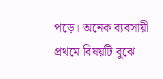পড়ে। অনেক ব্যবসায়ী প্রথমে বিষয়টি বুঝে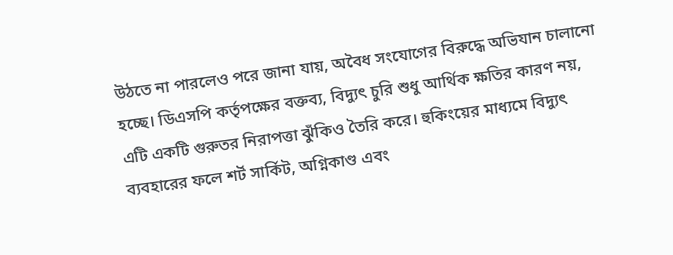উঠতে না পারলেও পরে জানা যায়, অবৈধ সংযোগের বিরুদ্ধে অভিযান চালানো হচ্ছে। ডিএসপি কর্তৃপক্ষের বক্তব্য, বিদ্যুৎ চুরি শুধু আর্থিক ক্ষতির কারণ নয়, এটি একটি গুরুতর নিরাপত্তা ঝুঁকিও তৈরি করে। হুকিংয়ের মাধ্যমে বিদ্যুৎ ব্যবহারের ফলে শর্ট সার্কিট, অগ্নিকাণ্ড এবং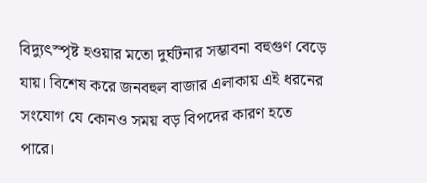বিদ্যুৎস্পৃষ্ট হওয়ার মতো দুর্ঘটনার সম্ভাবনা বহুগুণ বেড়ে যায়। বিশেষ করে জনবহুল বাজার এলাকায় এই ধরনের সংযোগ যে কোনও সময় বড় বিপদের কারণ হতে পারে।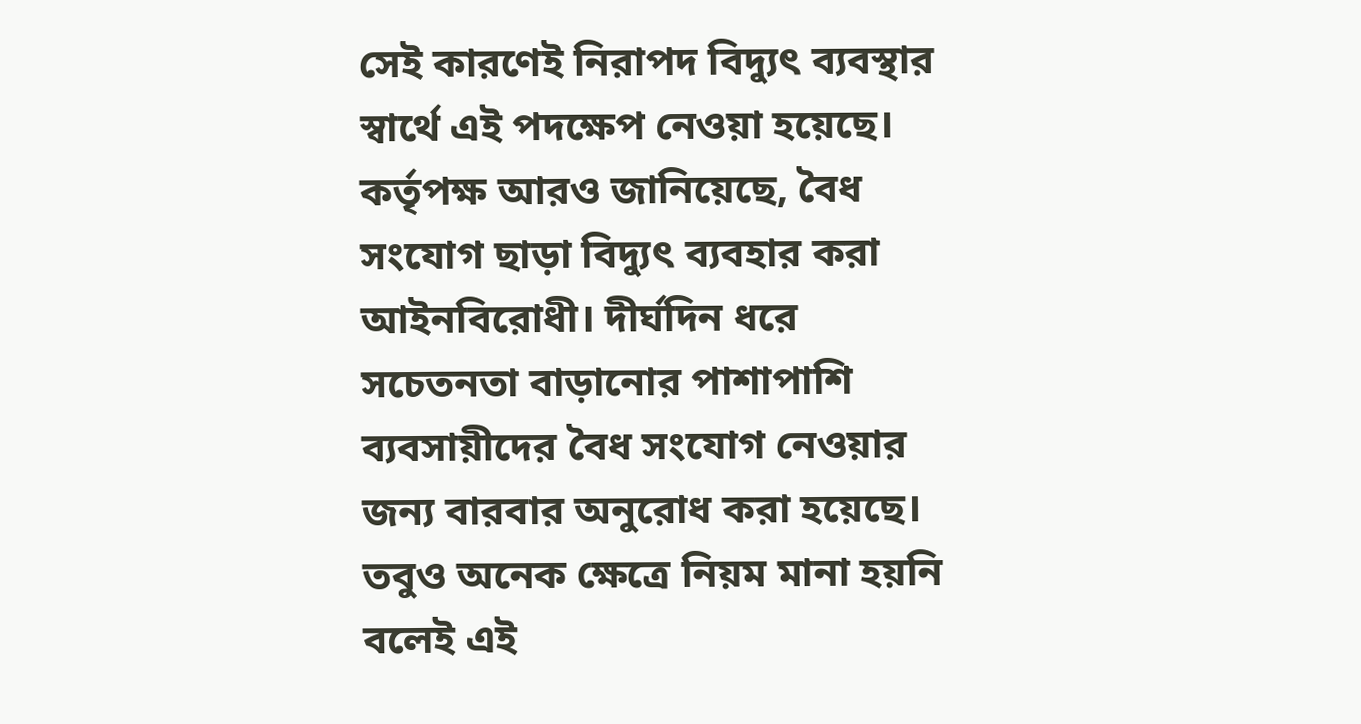সেই কারণেই নিরাপদ বিদ্যুৎ ব্যবস্থার স্বার্থে এই পদক্ষেপ নেওয়া হয়েছে। কর্তৃপক্ষ আরও জানিয়েছে, বৈধ সংযোগ ছাড়া বিদ্যুৎ ব্যবহার করা আইনবিরোধী। দীর্ঘদিন ধরে সচেতনতা বাড়ানোর পাশাপাশি ব্যবসায়ীদের বৈধ সংযোগ নেওয়ার জন্য বারবার অনুরোধ করা হয়েছে। তবুও অনেক ক্ষেত্রে নিয়ম মানা হয়নি বলেই এই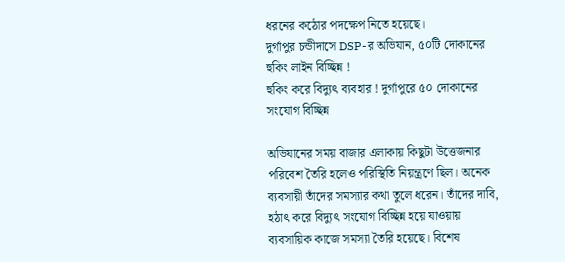ধরনের কঠোর পদক্ষেপ নিতে হয়েছে।
দুর্গাপুর চন্ডীদাসে DSP-র অভিযান, ৫০টি দোকানের হুকিং লাইন বিচ্ছিন্ন !
হুকিং করে বিদ্যুৎ ব্যবহার ! দুর্গাপুরে ৫০ দোকানের সংযোগ বিচ্ছিন্ন

অভিযানের সময় বাজার এলাকায় কিছুটা উত্তেজনার পরিবেশ তৈরি হলেও পরিস্থিতি নিয়ন্ত্রণে ছিল। অনেক ব্যবসায়ী তাঁদের সমস্যার কথা তুলে ধরেন। তাঁদের দাবি, হঠাৎ করে বিদ্যুৎ সংযোগ বিচ্ছিন্ন হয়ে যাওয়ায় ব্যবসায়িক কাজে সমস্যা তৈরি হয়েছে। বিশেষ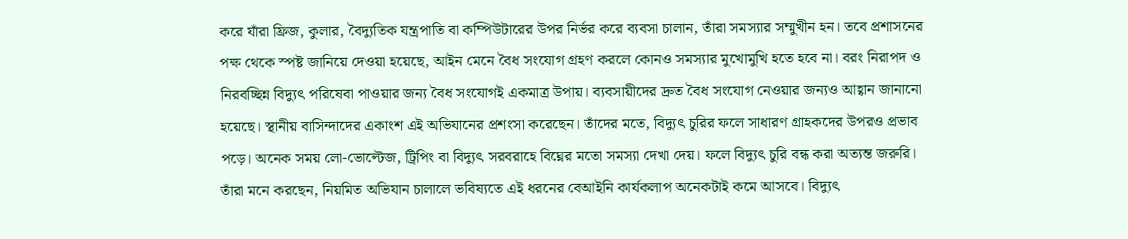করে যাঁরা ফ্রিজ, কুলার, বৈদ্যুতিক যন্ত্রপাতি বা কম্পিউটারের উপর নির্ভর করে ব্যবসা চালান, তাঁরা সমস্যার সম্মুখীন হন। তবে প্রশাসনের পক্ষ থেকে স্পষ্ট জানিয়ে দেওয়া হয়েছে, আইন মেনে বৈধ সংযোগ গ্রহণ করলে কোনও সমস্যার মুখোমুখি হতে হবে না। বরং নিরাপদ ও নিরবচ্ছিন্ন বিদ্যুৎ পরিষেবা পাওয়ার জন্য বৈধ সংযোগই একমাত্র উপায়। ব্যবসায়ীদের দ্রুত বৈধ সংযোগ নেওয়ার জন্যও আহ্বান জানানো হয়েছে। স্থানীয় বাসিন্দাদের একাংশ এই অভিযানের প্রশংসা করেছেন। তাঁদের মতে, বিদ্যুৎ চুরির ফলে সাধারণ গ্রাহকদের উপরও প্রভাব পড়ে। অনেক সময় লো-ভোল্টেজ, ট্রিপিং বা বিদ্যুৎ সরবরাহে বিঘ্নের মতো সমস্যা দেখা দেয়। ফলে বিদ্যুৎ চুরি বন্ধ করা অত্যন্ত জরুরি। তাঁরা মনে করছেন, নিয়মিত অভিযান চালালে ভবিষ্যতে এই ধরনের বেআইনি কার্যকলাপ অনেকটাই কমে আসবে। বিদ্যুৎ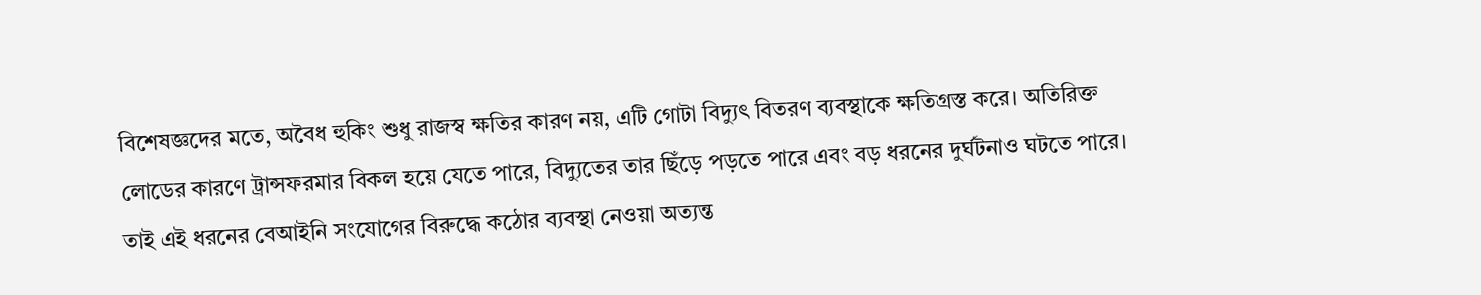বিশেষজ্ঞদের মতে, অবৈধ হুকিং শুধু রাজস্ব ক্ষতির কারণ নয়, এটি গোটা বিদ্যুৎ বিতরণ ব্যবস্থাকে ক্ষতিগ্রস্ত করে। অতিরিক্ত লোডের কারণে ট্রান্সফরমার বিকল হয়ে যেতে পারে, বিদ্যুতের তার ছিঁড়ে পড়তে পারে এবং বড় ধরনের দুর্ঘটনাও ঘটতে পারে। তাই এই ধরনের বেআইনি সংযোগের বিরুদ্ধে কঠোর ব্যবস্থা নেওয়া অত্যন্ত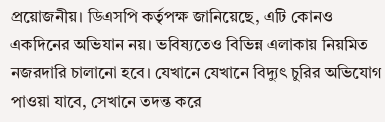প্রয়োজনীয়। ডিএসপি কর্তৃপক্ষ জানিয়েছে, এটি কোনও একদিনের অভিযান নয়। ভবিষ্যতেও বিভিন্ন এলাকায় নিয়মিত নজরদারি চালানো হবে। যেখানে যেখানে বিদ্যুৎ চুরির অভিযোগ পাওয়া যাবে, সেখানে তদন্ত করে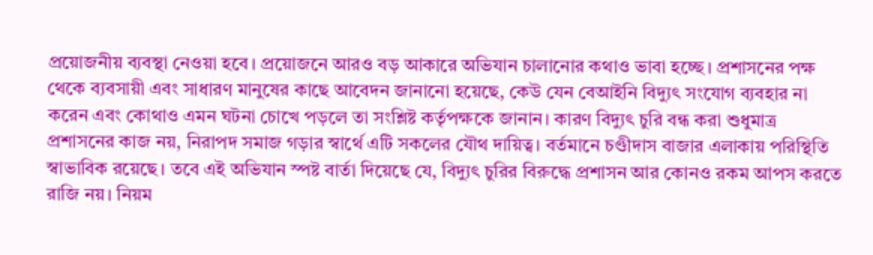প্রয়োজনীয় ব্যবস্থা নেওয়া হবে। প্রয়োজনে আরও বড় আকারে অভিযান চালানোর কথাও ভাবা হচ্ছে। প্রশাসনের পক্ষ থেকে ব্যবসায়ী এবং সাধারণ মানুষের কাছে আবেদন জানানো হয়েছে, কেউ যেন বেআইনি বিদ্যুৎ সংযোগ ব্যবহার না করেন এবং কোথাও এমন ঘটনা চোখে পড়লে তা সংশ্লিষ্ট কর্তৃপক্ষকে জানান। কারণ বিদ্যুৎ চুরি বন্ধ করা শুধুমাত্র প্রশাসনের কাজ নয়, নিরাপদ সমাজ গড়ার স্বার্থে এটি সকলের যৌথ দায়িত্ব। বর্তমানে চণ্ডীদাস বাজার এলাকায় পরিস্থিতি স্বাভাবিক রয়েছে। তবে এই অভিযান স্পষ্ট বার্তা দিয়েছে যে, বিদ্যুৎ চুরির বিরুদ্ধে প্রশাসন আর কোনও রকম আপস করতে রাজি নয়। নিয়ম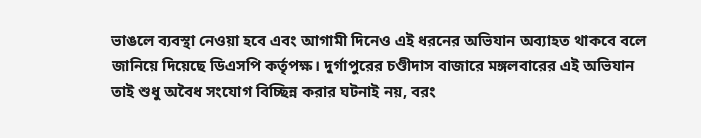ভাঙলে ব্যবস্থা নেওয়া হবে এবং আগামী দিনেও এই ধরনের অভিযান অব্যাহত থাকবে বলে জানিয়ে দিয়েছে ডিএসপি কর্তৃপক্ষ। দুর্গাপুরের চণ্ডীদাস বাজারে মঙ্গলবারের এই অভিযান তাই শুধু অবৈধ সংযোগ বিচ্ছিন্ন করার ঘটনাই নয়, বরং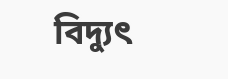বিদ্যুৎ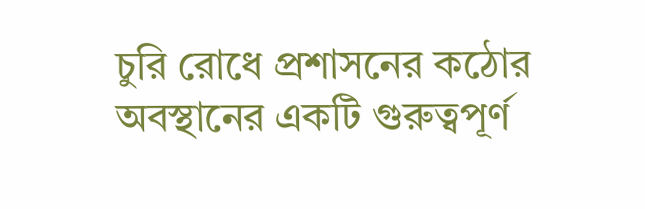চুরি রোধে প্রশাসনের কঠোর অবস্থানের একটি গুরুত্বপূর্ণ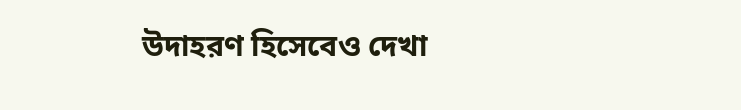উদাহরণ হিসেবেও দেখা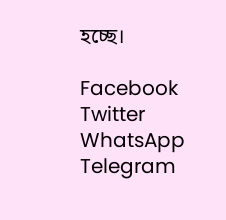হচ্ছে।

Facebook
Twitter
WhatsApp
Telegram